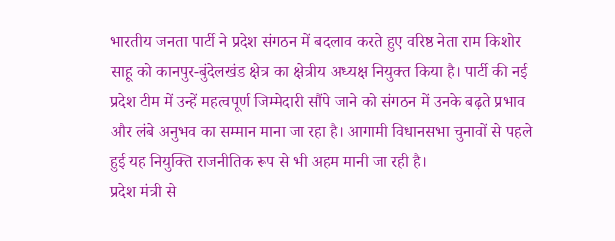भारतीय जनता पार्टी ने प्रदेश संगठन में बदलाव करते हुए वरिष्ठ नेता राम किशोर साहू को कानपुर-बुंदेलखंड क्षेत्र का क्षेत्रीय अध्यक्ष नियुक्त किया है। पार्टी की नई प्रदेश टीम में उन्हें महत्वपूर्ण जिम्मेदारी सौंपे जाने को संगठन में उनके बढ़ते प्रभाव और लंबे अनुभव का सम्मान माना जा रहा है। आगामी विधानसभा चुनावों से पहले हुई यह नियुक्ति राजनीतिक रूप से भी अहम मानी जा रही है।
प्रदेश मंत्री से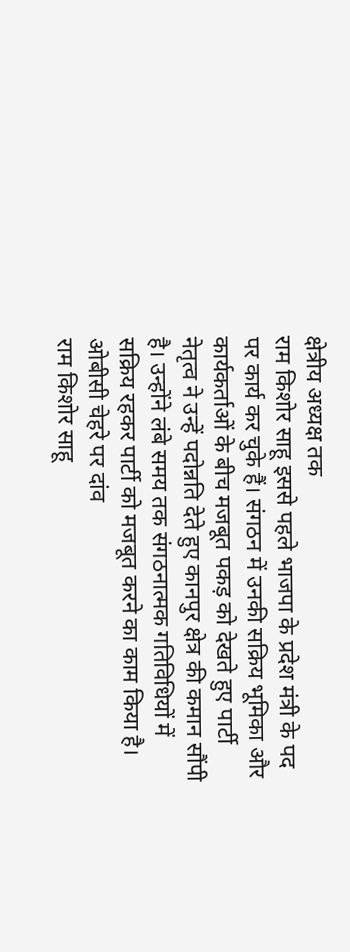क्षेत्रीय अध्यक्ष तक
राम किशोर साहू इससे पहले भाजपा के प्रदेश मंत्री के पद पर कार्य कर चुके हैं। संगठन में उनकी सक्रिय भूमिका और कार्यकर्ताओं के बीच मजबूत पकड़ को देखते हुए पार्टी नेतृत्व ने उन्हें पदोन्नति देते हुए कानपुर क्षेत्र की कमान सौंपी है। उन्होंने लंबे समय तक संगठनात्मक गतिविधियों में सक्रिय रहकर पार्टी को मजबूत करने का काम किया है।
ओबीसी चेहरे पर दांव
राम किशोर साहू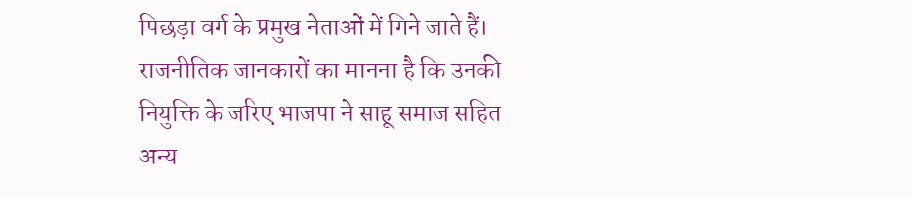पिछड़ा वर्ग के प्रमुख नेताओं में गिने जाते हैं। राजनीतिक जानकारों का मानना है कि उनकी नियुक्ति के जरिए भाजपा ने साहू समाज सहित अन्य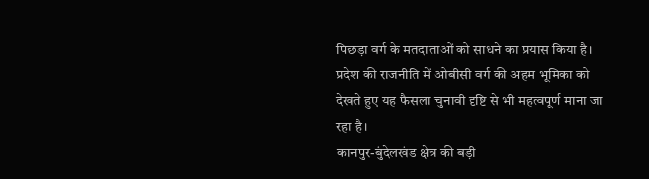पिछड़ा वर्ग के मतदाताओं को साधने का प्रयास किया है। प्रदेश की राजनीति में ओबीसी वर्ग की अहम भूमिका को देखते हुए यह फैसला चुनावी दृष्टि से भी महत्वपूर्ण माना जा रहा है।
कानपुर-बुंदेलखंड क्षेत्र की बड़ी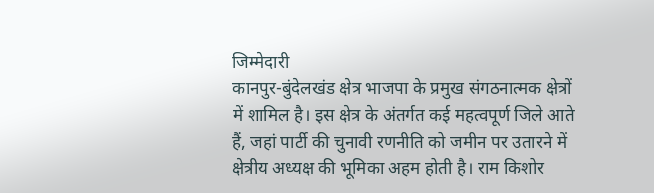जिम्मेदारी
कानपुर-बुंदेलखंड क्षेत्र भाजपा के प्रमुख संगठनात्मक क्षेत्रों में शामिल है। इस क्षेत्र के अंतर्गत कई महत्वपूर्ण जिले आते हैं, जहां पार्टी की चुनावी रणनीति को जमीन पर उतारने में क्षेत्रीय अध्यक्ष की भूमिका अहम होती है। राम किशोर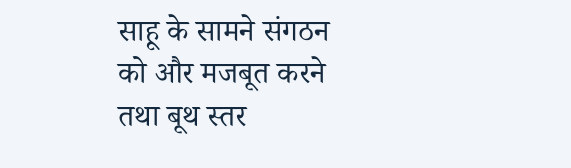साहू के सामने संगठन को और मजबूत करने तथा बूथ स्तर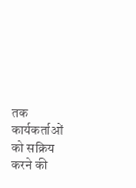तक कार्यकर्ताओं को सक्रिय करने की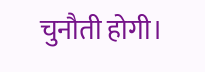चुनौती होगी।